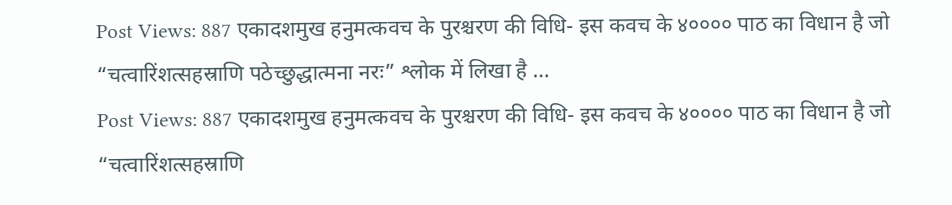Post Views: 887 एकादशमुख हनुमत्कवच के पुरश्चरण की विधि- इस कवच के ४०००० पाठ का विधान है जो “चत्वारिंशत्सहस्राणि पठेच्छुद्धात्मना नरः” श्लोक में लिखा है …
Post Views: 887 एकादशमुख हनुमत्कवच के पुरश्चरण की विधि- इस कवच के ४०००० पाठ का विधान है जो “चत्वारिंशत्सहस्राणि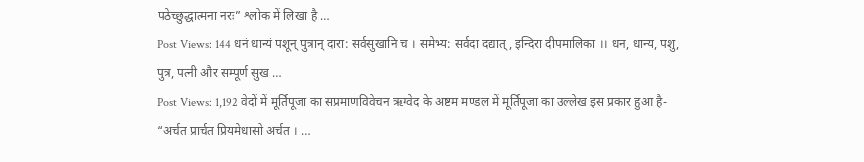पठेच्छुद्धात्मना नरः” श्लोक में लिखा है …
Post Views: 144 धनं धान्यं पशून् पुत्रान् दारा: सर्वसुखानि च । समेभ्य: सर्वदा दद्यात्, इन्दिरा दीपमालिका ।। धन, धान्य, पशु, पुत्र, पत्नी और सम्पूर्ण सुख …
Post Views: 1,192 वेदों में मूर्तिपूजा का सप्रमाणविवेचन ऋग्वेद के अष्टम मण्डल में मूर्तिपूजा का उल्लेख इस प्रकार हुआ है- “अर्चत प्रार्चत प्रियमेधासो अर्चत । …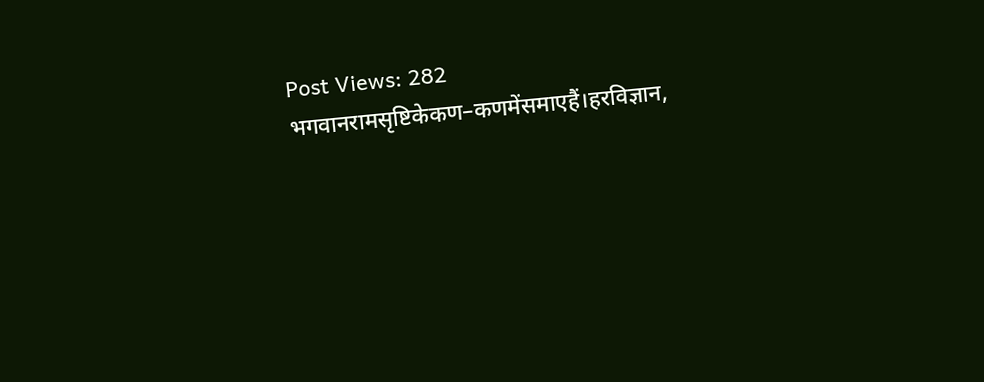Post Views: 282 भगवानरामसृष्टिकेकण–कणमेंसमाएहैं।हरविज्ञान,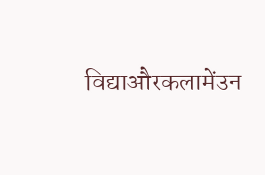विद्याऔरकलामेंउन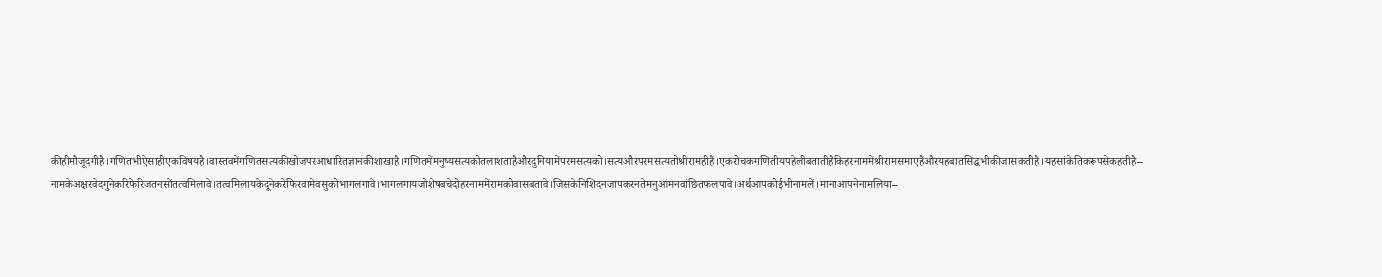कीहीमौजूदगीहै।गणितभीऐसाहीएकविषयहै।वास्तवमेंगणितसत्यकीखोजपरआधारितज्ञानकीशाखाहै।गणितमेंमनुष्यसत्यकोतलाशताहैऔरदुनियामेंपरमसत्यको।सत्यऔरपरमसत्यतोश्रीरामहीहैं।एकरोचकगणितीयपहेलीबतातीहैकिहरनाममेंश्रीरामसमाएहैंऔरयहबातसिद्धभीकीजासकतीहै।यहसांकेतिकरूपसेकहतीहै– नामकेअक्षरवेदगुनेकरिफेरिजतनसोंतत्वमिलावे।तत्वमिलायकेदूनेकरेफिरवामेवसुकोभागलगावे।भागलगायजोशेषबचेदोहरनाममेंरामकोवासबतावे।जिसकेनिशिदनजापकरनतेमनुआंमनवांछितफलपावे।अर्थआपकोईभीनामलें।मानाआपनेनामलिया–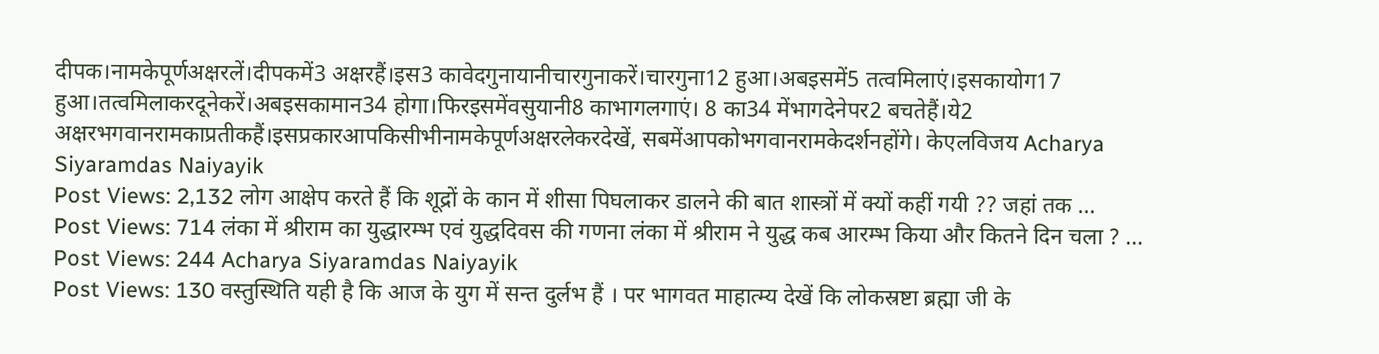दीपक।नामकेपूर्णअक्षरलें।दीपकमें3 अक्षरहैं।इस3 कावेदगुनायानीचारगुनाकरें।चारगुना12 हुआ।अबइसमें5 तत्वमिलाएं।इसकायोग17 हुआ।तत्वमिलाकरदूनेकरें।अबइसकामान34 होगा।फिरइसमेंवसुयानी8 काभागलगाएं। 8 का34 मेंभागदेनेपर2 बचतेहैं।ये2 अक्षरभगवानरामकाप्रतीकहैं।इसप्रकारआपकिसीभीनामकेपूर्णअक्षरलेकरदेखें, सबमेंआपकोभगवानरामकेदर्शनहोंगे। केएलविजय Acharya Siyaramdas Naiyayik
Post Views: 2,132 लोग आक्षेप करते हैं कि शूद्रों के कान में शीसा पिघलाकर डालने की बात शास्त्रों में क्यों कहीं गयी ?? जहां तक …
Post Views: 714 लंका में श्रीराम का युद्धारम्भ एवं युद्धदिवस की गणना लंका में श्रीराम ने युद्ध कब आरम्भ किया और कितने दिन चला ? …
Post Views: 244 Acharya Siyaramdas Naiyayik
Post Views: 130 वस्तुस्थिति यही है कि आज के युग में सन्त दुर्लभ हैं । पर भागवत माहात्म्य देखें कि लोकस्रष्टा ब्रह्मा जी के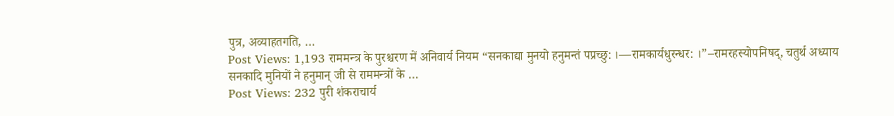पुत्र, अव्याहतगति, …
Post Views: 1,193 राममन्त्र के पुरश्चरण में अनिवार्य नियम “सनकाद्या मुनयो हनुमन्तं पप्रच्छु: ।—रामकार्यधुरन्धर: ।”–रामरहस्योपनिषद्, चतुर्थ अध्याय सनकादि मुनियों ने हनुमान् जी से राममन्त्रों के …
Post Views: 232 पुरी शंकराचार्य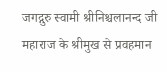जगद्गुरु स्वामी श्रीनिश्चलानन्द जी महाराज के श्रीमुख से प्रवहमान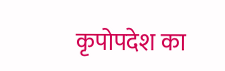कृपोपदेश का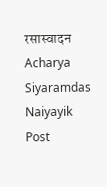रसास्वादन Acharya Siyaramdas Naiyayik
Post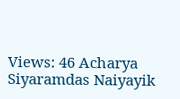Views: 46 Acharya Siyaramdas Naiyayik